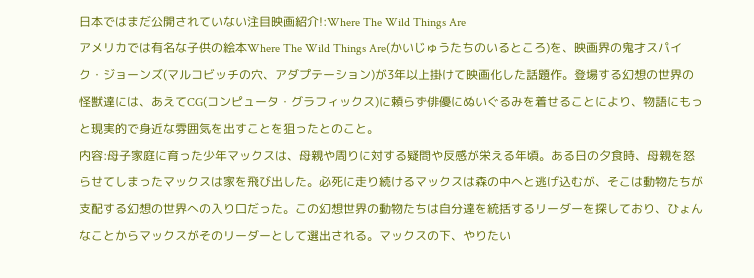日本ではまだ公開されていない注目映画紹介!:Where The Wild Things Are
アメリカでは有名な子供の絵本Where The Wild Things Are(かいじゅうたちのいるところ)を、映画界の鬼才スパイク・ジョーンズ(マルコビッチの穴、アダプテーション)が3年以上掛けて映画化した話題作。登場する幻想の世界の怪獣達には、あえてCG(コンピュータ・グラフィックス)に頼らず俳優にぬいぐるみを着せることにより、物語にもっと現実的で身近な雰囲気を出すことを狙ったとのこと。
内容:母子家庭に育った少年マックスは、母親や周りに対する疑問や反感が栄える年頃。ある日の夕食時、母親を怒らせてしまったマックスは家を飛び出した。必死に走り続けるマックスは森の中へと逃げ込むが、そこは動物たちが支配する幻想の世界への入り口だった。この幻想世界の動物たちは自分達を統括するリーダーを探しており、ひょんなことからマックスがそのリーダーとして選出される。マックスの下、やりたい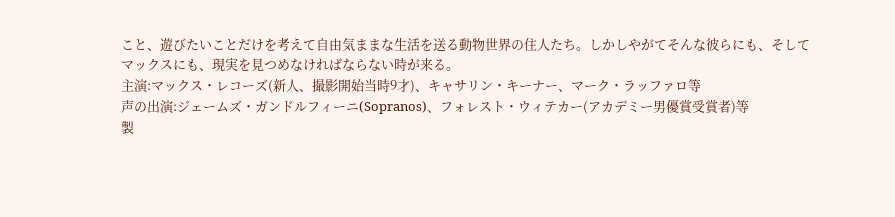こと、遊びたいことだけを考えて自由気ままな生活を送る動物世界の住人たち。しかしやがてそんな彼らにも、そしてマックスにも、現実を見つめなければならない時が来る。
主演:マックス・レコーズ(新人、撮影開始当時9才)、キャサリン・キーナー、マーク・ラッファロ等
声の出演:ジェームズ・ガンドルフィーニ(Sopranos)、フォレスト・ウィテカー(アカデミー男優賞受賞者)等
製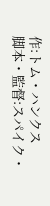作:トム・ハンクス
脚本・監督:スパイク・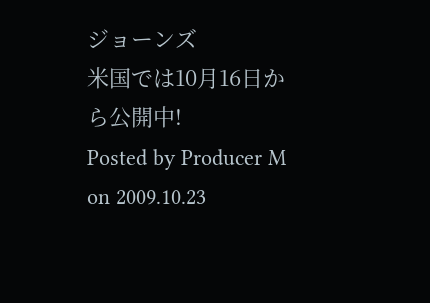ジョーンズ
米国では10月16日から公開中!
Posted by Producer M on 2009.10.23